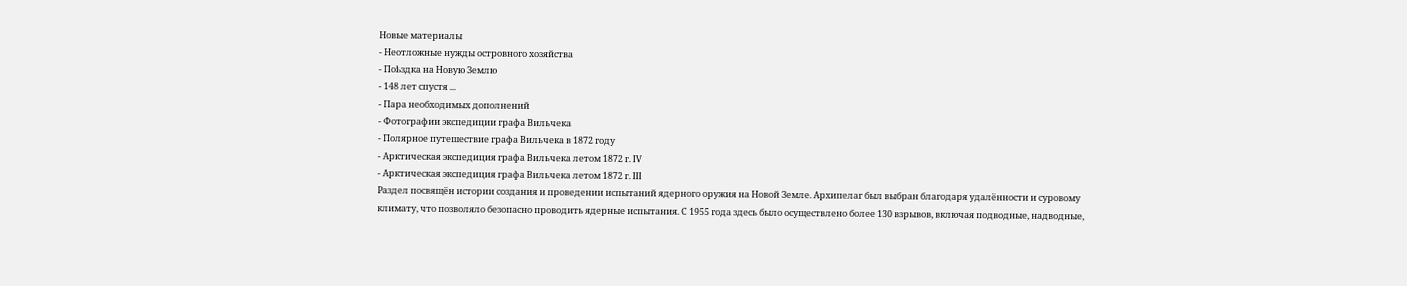Новые материалы
- Неотложные нужды островного хозяйства
- Поѣздка на Новую Землю
- 148 лет спустя ...
- Пара необходимых дополнений
- Фотографии экспедиции графа Вильчека
- Полярное путешествие графа Вильчека в 1872 году
- Арктическая экспедиция графа Вильчека летом 1872 г. IV
- Арктическая экспедиция графа Вильчека летом 1872 г. III
Раздел посвящён истории создания и проведении испытаний ядерного оружия на Новой Земле. Архипелаг был выбран благодаря удалённости и суровому климату, что позволяло безопасно проводить ядерные испытания. С 1955 года здесь было осуществлено более 130 взрывов, включая подводные, надводные,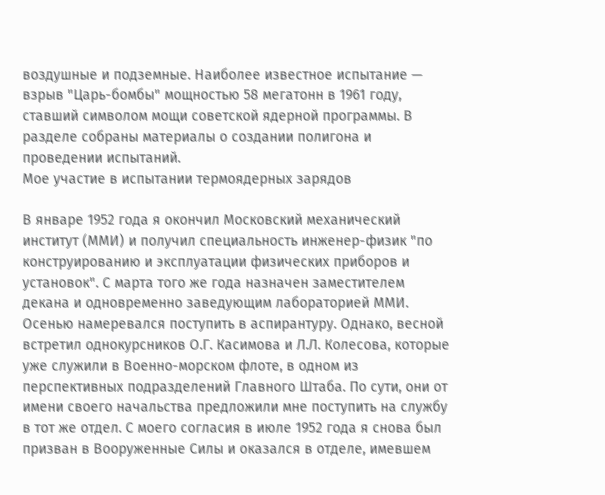воздушные и подземные. Наиболее известное испытание — взрыв "Царь-бомбы" мощностью 58 мегатонн в 1961 году, ставший символом мощи советской ядерной программы. В разделе собраны материалы о создании полигона и проведении испытаний.
Мое участие в испытании термоядерных зарядов

В январе 1952 года я окончил Московский механический институт (ММИ) и получил специальность инженер-физик "по конструированию и эксплуатации физических приборов и установок". С марта того же года назначен заместителем декана и одновременно заведующим лабораторией ММИ. Осенью намеревался поступить в аспирантуру. Однако, весной встретил однокурсников О.Г. Касимова и Л.Л. Колесова, которые уже служили в Военно-морском флоте, в одном из перспективных подразделений Главного Штаба. По сути, они от имени своего начальства предложили мне поступить на службу в тот же отдел. С моего согласия в июле 1952 года я снова был призван в Вооруженные Силы и оказался в отделе, имевшем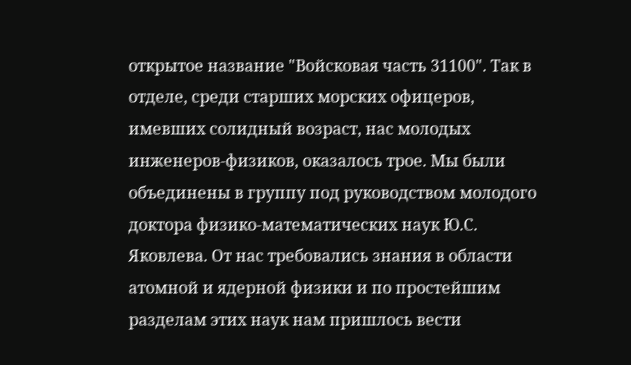открытое название "Войсковая часть 31100". Так в отделе, среди старших морских офицеров, имевших солидный возраст, нас молодых инженеров-физиков, оказалось трое. Мы были объединены в группу под руководством молодого доктора физико-математических наук Ю.С. Яковлева. От нас требовались знания в области атомной и ядерной физики и по простейшим разделам этих наук нам пришлось вести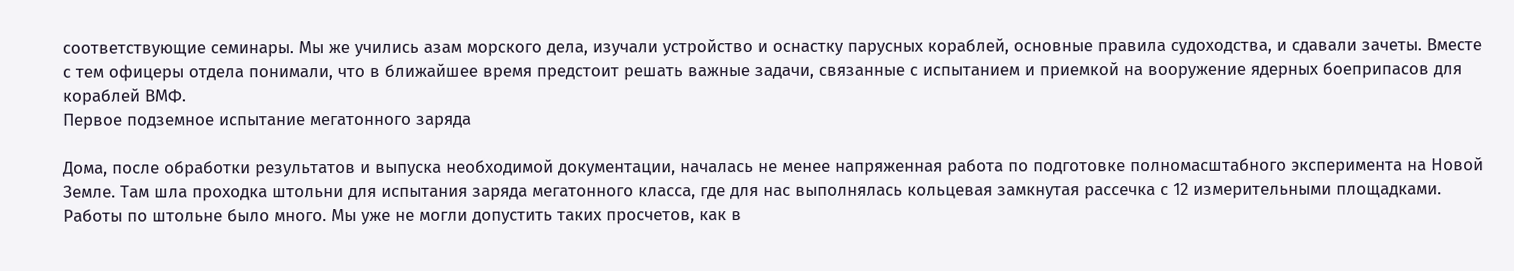соответствующие семинары. Мы же учились азам морского дела, изучали устройство и оснастку парусных кораблей, основные правила судоходства, и сдавали зачеты. Вместе с тем офицеры отдела понимали, что в ближайшее время предстоит решать важные задачи, связанные с испытанием и приемкой на вооружение ядерных боеприпасов для кораблей ВМФ.
Первое подземное испытание мегатонного заряда

Дома, после обработки результатов и выпуска необходимой документации, началась не менее напряженная работа по подготовке полномасштабного эксперимента на Новой Земле. Там шла проходка штольни для испытания заряда мегатонного класса, где для нас выполнялась кольцевая замкнутая рассечка с 12 измерительными площадками. Работы по штольне было много. Мы уже не могли допустить таких просчетов, как в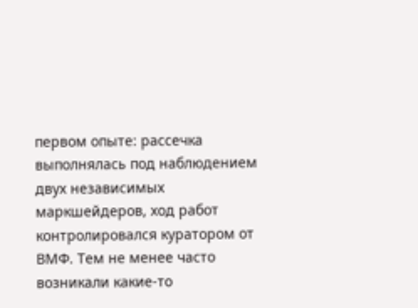первом опыте: рассечка выполнялась под наблюдением двух независимых маркшейдеров, ход работ контролировался куратором от ВМФ. Тем не менее часто возникали какие-то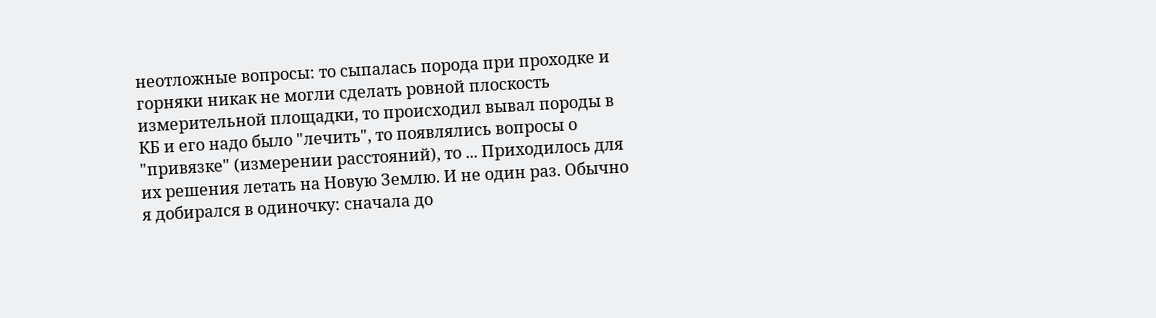неотложные вопросы: то сыпалась порода при проходке и горняки никак не могли сделать ровной плоскость измерительной площадки, то происходил вывал породы в КБ и его надо было "лечить", то появлялись вопросы о "привязке" (измерении расстояний), то ... Приходилось для их решения летать на Новую Землю. И не один раз. Обычно я добирался в одиночку: сначала до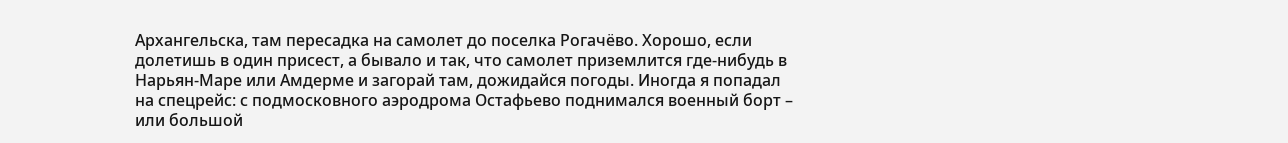Архангельска, там пересадка на самолет до поселка Рогачёво. Хорошо, если долетишь в один присест, а бывало и так, что самолет приземлится где-нибудь в Нарьян-Маре или Амдерме и загорай там, дожидайся погоды. Иногда я попадал на спецрейс: с подмосковного аэродрома Остафьево поднимался военный борт – или большой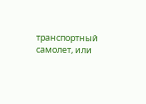транспортный самолет, или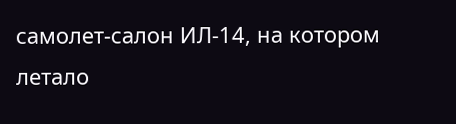самолет-салон ИЛ-14, на котором летало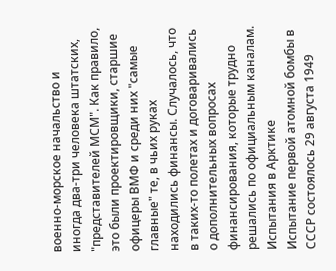военно-морское начальство и иногда два-три человека штатских, "представителей МСМ". Как правило, это были проектировщики, старшие офицеры ВМФ и среди них "самые главные" те, в чьих руках находились финансы. Случалось, что в таких-то полетах и договаривались о дополнительных вопросах финансирования, которые трудно решались по официальным каналам.
Испытания в Арктике
Испытание первой атомной бомбы в СССР состоялось 29 августа 1949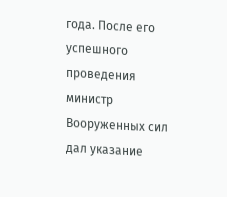года. После его успешного проведения министр Вооруженных сил дал указание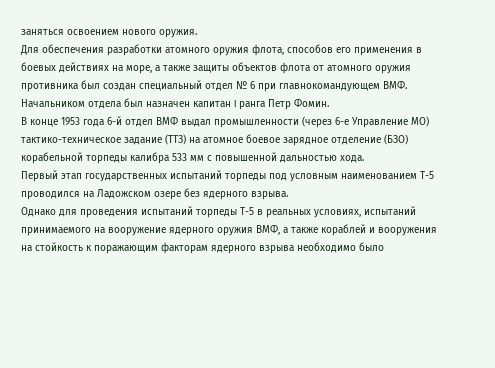заняться освоением нового оружия.
Для обеспечения разработки атомного оружия флота, способов его применения в боевых действиях на море, а также защиты объектов флота от атомного оружия противника был создан специальный отдел № 6 при главнокомандующем ВМФ. Начальником отдела был назначен капитан I ранга Петр Фомин.
В конце 1953 года 6-й отдел ВМФ выдал промышленности (через 6-е Управление МО) тактико-техническое задание (ТТЗ) на атомное боевое зарядное отделение (БЗО) корабельной торпеды калибра 533 мм с повышенной дальностью хода.
Первый этап государственных испытаний торпеды под условным наименованием Т-5 проводился на Ладожском озере без ядерного взрыва.
Однако для проведения испытаний торпеды Т-5 в реальных условиях, испытаний принимаемого на вооружение ядерного оружия ВМФ, а также кораблей и вооружения на стойкость к поражающим факторам ядерного взрыва необходимо было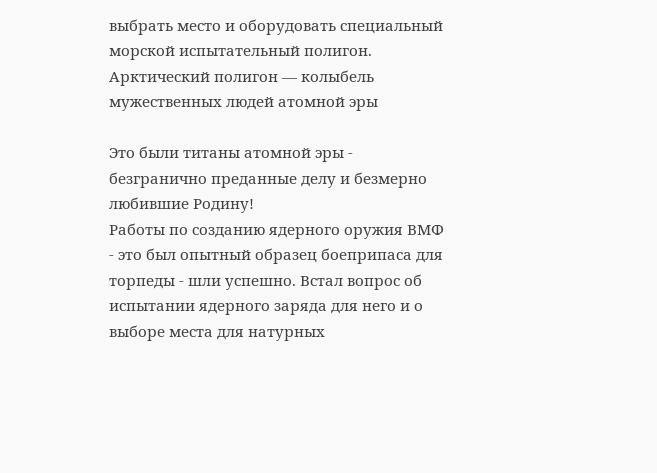выбрать место и оборудовать специальный морской испытательный полигон.
Арктический полигон — колыбель мужественных людей атомной эры

Это были титаны атомной эры - безгранично преданные делу и безмерно любившие Родину!
Работы по созданию ядерного оружия ВМФ - это был опытный образец боеприпаса для торпеды - шли успешно. Встал вопрос об испытании ядерного заряда для него и о выборе места для натурных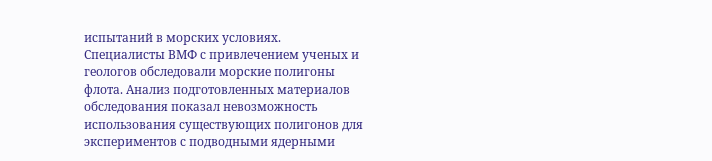испытаний в морских условиях.
Специалисты ВМФ с привлечением ученых и геологов обследовали морские полигоны флота. Анализ подготовленных материалов обследования показал невозможность использования существующих полигонов для экспериментов с подводными ядерными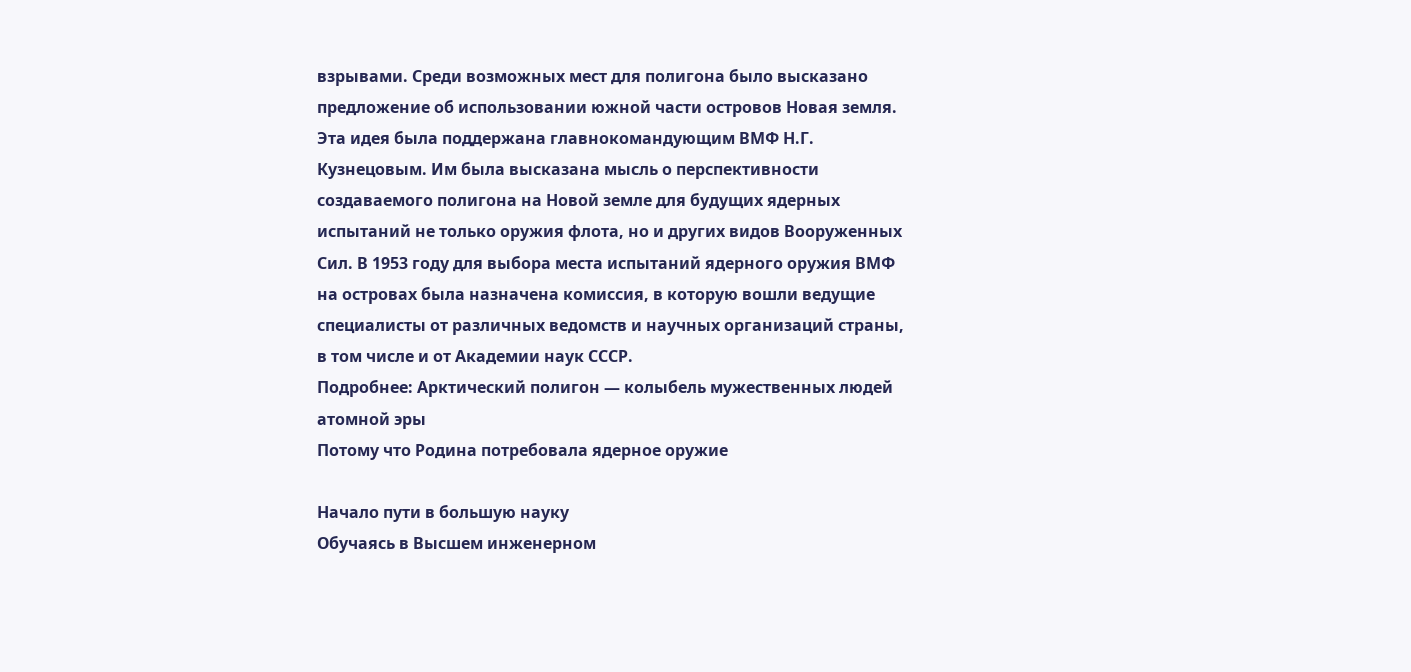взрывами. Среди возможных мест для полигона было высказано предложение об использовании южной части островов Новая земля. Эта идея была поддержана главнокомандующим ВМФ Н.Г. Кузнецовым. Им была высказана мысль о перспективности создаваемого полигона на Новой земле для будущих ядерных испытаний не только оружия флота, но и других видов Вооруженных Сил. В 1953 году для выбора места испытаний ядерного оружия ВМФ на островах была назначена комиссия, в которую вошли ведущие специалисты от различных ведомств и научных организаций страны, в том числе и от Академии наук СССР.
Подробнее: Арктический полигон — колыбель мужественных людей атомной эры
Потому что Родина потребовала ядерное оружие

Начало пути в большую науку
Обучаясь в Высшем инженерном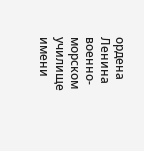ордена Ленина военно-морском училище имени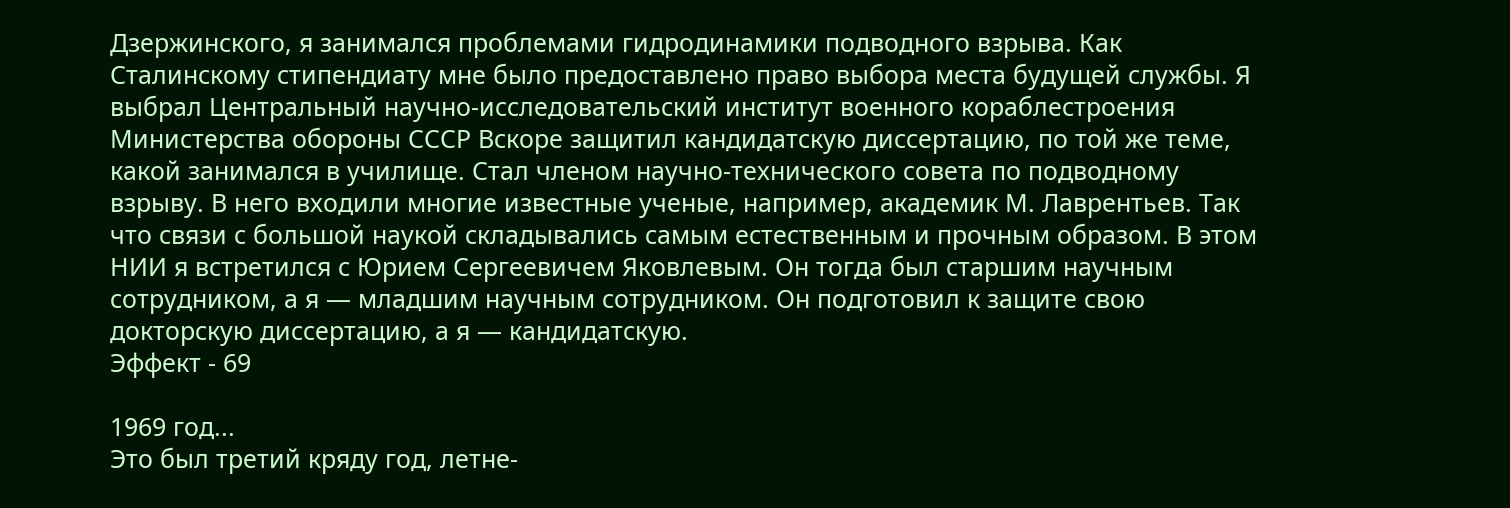Дзержинского, я занимался проблемами гидродинамики подводного взрыва. Как Сталинскому стипендиату мне было предоставлено право выбора места будущей службы. Я выбрал Центральный научно-исследовательский институт военного кораблестроения Министерства обороны СССР Вскоре защитил кандидатскую диссертацию, по той же теме, какой занимался в училище. Стал членом научно-технического совета по подводному взрыву. В него входили многие известные ученые, например, академик М. Лаврентьев. Так что связи с большой наукой складывались самым естественным и прочным образом. В этом НИИ я встретился с Юрием Сергеевичем Яковлевым. Он тогда был старшим научным сотрудником, а я — младшим научным сотрудником. Он подготовил к защите свою докторскую диссертацию, а я — кандидатскую.
Эффект - 69

1969 год...
Это был третий кряду год, летне-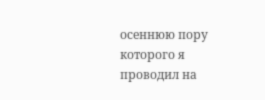осеннюю пору которого я проводил на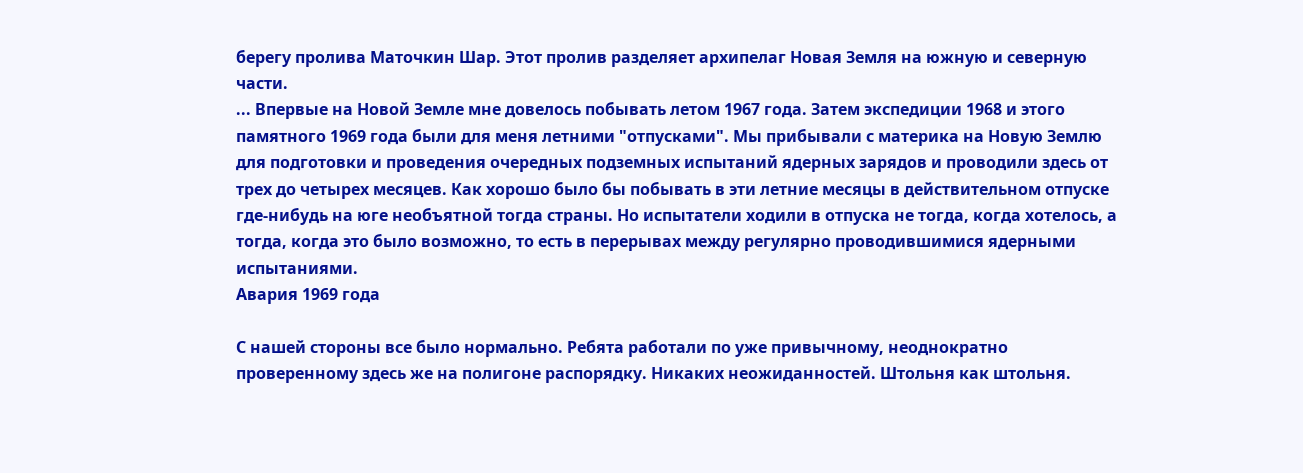берегу пролива Маточкин Шар. Этот пролив разделяет архипелаг Новая Земля на южную и северную части.
... Впервые на Новой Земле мне довелось побывать летом 1967 года. Затем экспедиции 1968 и этого памятного 1969 года были для меня летними "отпусками". Мы прибывали с материка на Новую Землю для подготовки и проведения очередных подземных испытаний ядерных зарядов и проводили здесь от трех до четырех месяцев. Как хорошо было бы побывать в эти летние месяцы в действительном отпуске где-нибудь на юге необъятной тогда страны. Но испытатели ходили в отпуска не тогда, когда хотелось, а тогда, когда это было возможно, то есть в перерывах между регулярно проводившимися ядерными испытаниями.
Авария 1969 года

С нашей стороны все было нормально. Ребята работали по уже привычному, неоднократно проверенному здесь же на полигоне распорядку. Никаких неожиданностей. Штольня как штольня.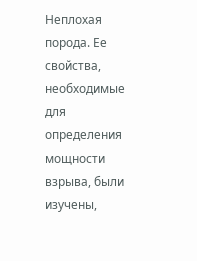Неплохая порода. Ее свойства, необходимые для определения мощности взрыва, были изучены,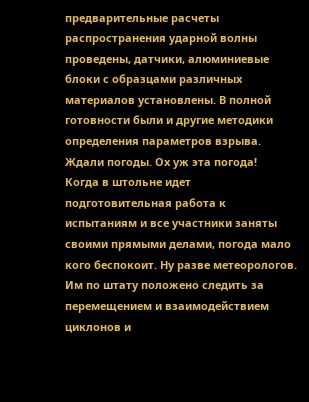предварительные расчеты распространения ударной волны проведены, датчики, алюминиевые блоки с образцами различных материалов установлены. В полной готовности были и другие методики определения параметров взрыва. Ждали погоды. Ох уж эта погода!
Когда в штольне идет подготовительная работа к испытаниям и все участники заняты своими прямыми делами, погода мало кого беспокоит. Ну разве метеорологов. Им по штату положено следить за перемещением и взаимодействием циклонов и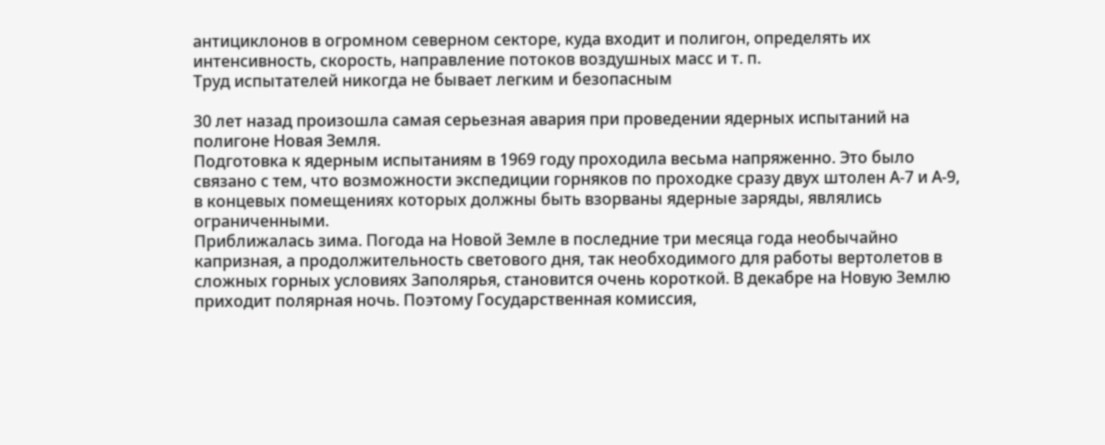антициклонов в огромном северном секторе, куда входит и полигон, определять их интенсивность, скорость, направление потоков воздушных масс и т. п.
Труд испытателей никогда не бывает легким и безопасным

30 лет назад произошла самая серьезная авария при проведении ядерных испытаний на полигоне Новая Земля.
Подготовка к ядерным испытаниям в 1969 году проходила весьма напряженно. Это было связано с тем, что возможности экспедиции горняков по проходке сразу двух штолен А-7 и А-9, в концевых помещениях которых должны быть взорваны ядерные заряды, являлись ограниченными.
Приближалась зима. Погода на Новой Земле в последние три месяца года необычайно капризная, а продолжительность светового дня, так необходимого для работы вертолетов в сложных горных условиях Заполярья, становится очень короткой. В декабре на Новую Землю приходит полярная ночь. Поэтому Государственная комиссия,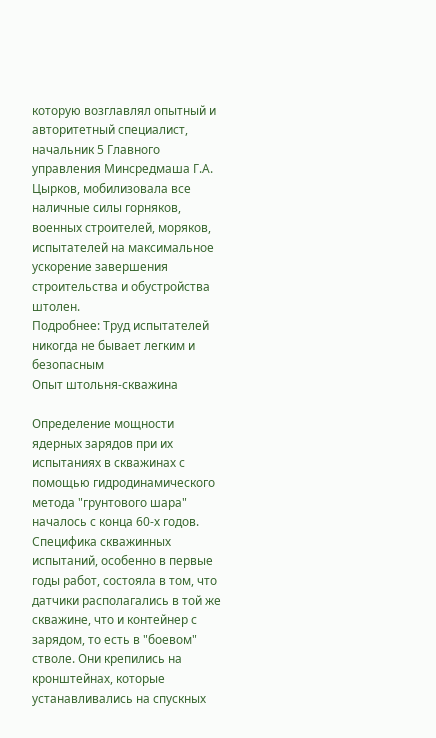которую возглавлял опытный и авторитетный специалист, начальник 5 Главного управления Минсредмаша Г.А. Цырков, мобилизовала все наличные силы горняков, военных строителей, моряков, испытателей на максимальное ускорение завершения строительства и обустройства штолен.
Подробнее: Труд испытателей никогда не бывает легким и безопасным
Опыт штольня-скважина

Определение мощности ядерных зарядов при их испытаниях в скважинах с помощью гидродинамического метода "грунтового шара" началось с конца 60-х годов. Специфика скважинных испытаний, особенно в первые годы работ, состояла в том, что датчики располагались в той же скважине, что и контейнер с зарядом, то есть в "боевом" стволе. Они крепились на кронштейнах, которые устанавливались на спускных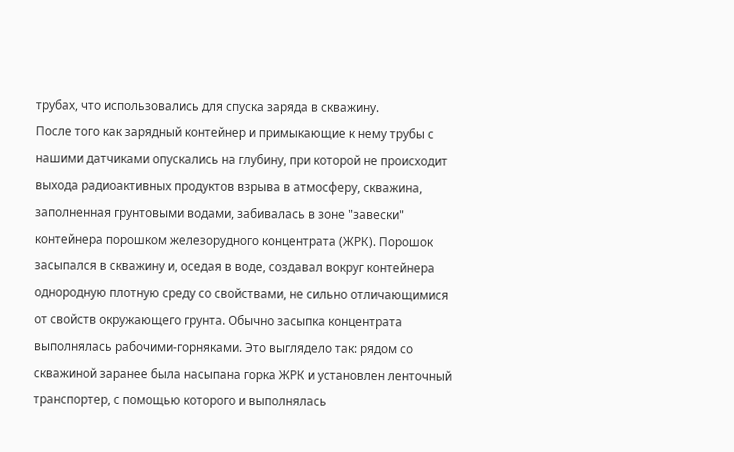трубах, что использовались для спуска заряда в скважину.
После того как зарядный контейнер и примыкающие к нему трубы с нашими датчиками опускались на глубину, при которой не происходит выхода радиоактивных продуктов взрыва в атмосферу, скважина, заполненная грунтовыми водами, забивалась в зоне "завески" контейнера порошком железорудного концентрата (ЖРК). Порошок засыпался в скважину и, оседая в воде, создавал вокруг контейнера однородную плотную среду со свойствами, не сильно отличающимися от свойств окружающего грунта. Обычно засыпка концентрата выполнялась рабочими-горняками. Это выглядело так: рядом со скважиной заранее была насыпана горка ЖРК и установлен ленточный транспортер, с помощью которого и выполнялась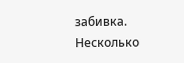забивка. Несколько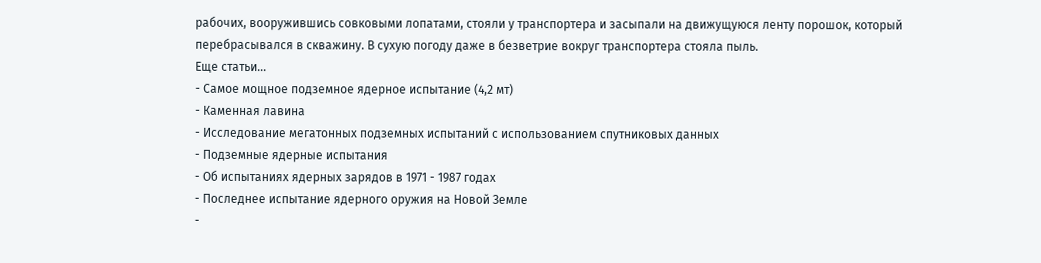рабочих, вооружившись совковыми лопатами, стояли у транспортера и засыпали на движущуюся ленту порошок, который перебрасывался в скважину. В сухую погоду даже в безветрие вокруг транспортера стояла пыль.
Еще статьи...
- Самое мощное подземное ядерное испытание (4,2 мт)
- Каменная лавина
- Исследование мегатонных подземных испытаний с использованием спутниковых данных
- Подземные ядерные испытания
- Об испытаниях ядерных зарядов в 1971 - 1987 годах
- Последнее испытание ядерного оружия на Новой Земле
-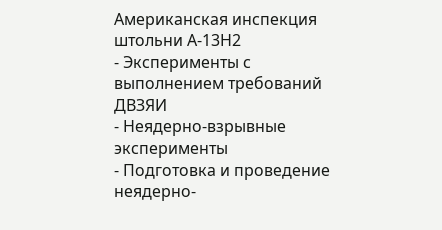Американская инспекция штольни А-13Н2
- Эксперименты с выполнением требований ДВЗЯИ
- Неядерно-взрывные эксперименты
- Подготовка и проведение неядерно-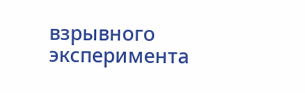взрывного эксперимента